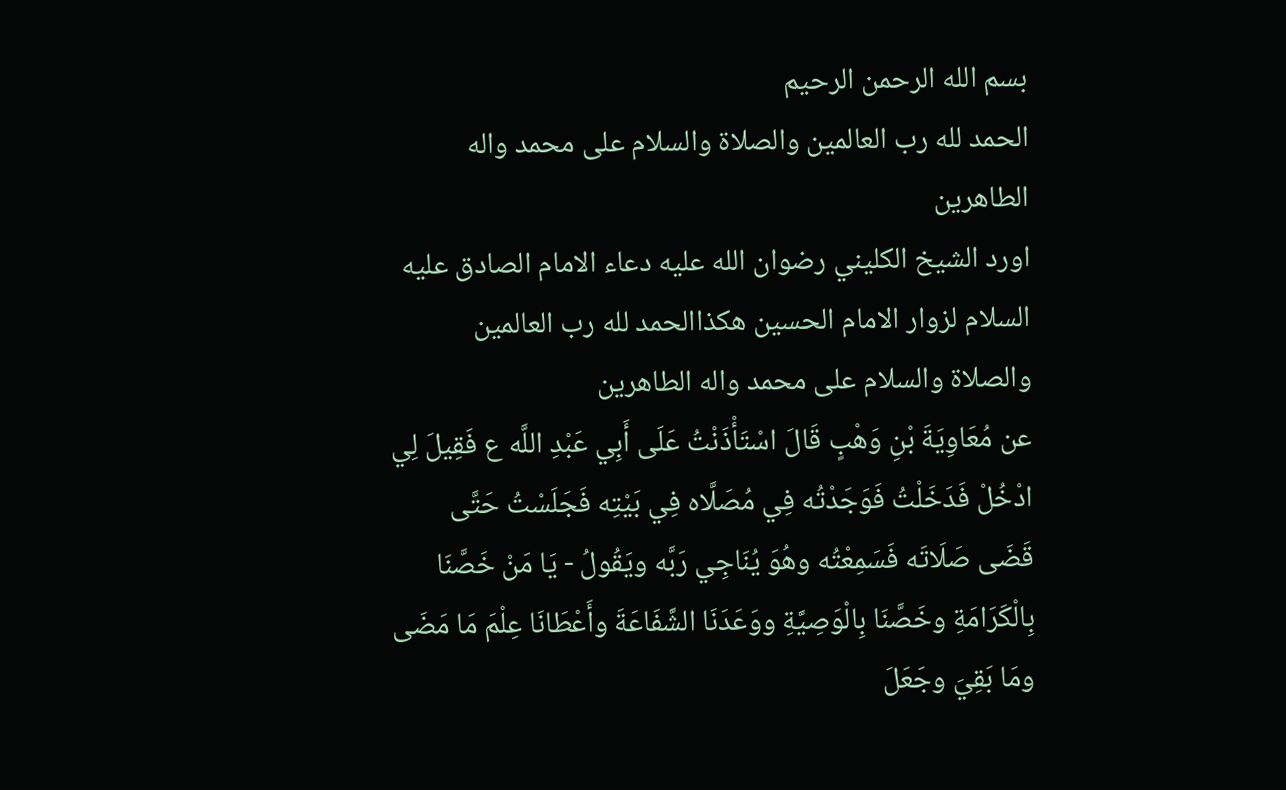بسم الله الرحمن الرحيم
الحمد لله رب العالمين والصلاة والسلام على محمد واله الطاهرين
اورد الشيخ الكليني رضوان الله عليه دعاء الامام الصادق عليه السلام لزوار الامام الحسين هكذاالحمد لله رب العالمين والصلاة والسلام على محمد واله الطاهرين
عن مُعَاوِيَةَ بْنِ وَهْبٍ قَالَ اسْتَأْذَنْتُ عَلَى أَبِي عَبْدِ اللَّه ع فَقِيلَ لِي ادْخُلْ فَدَخَلْتُ فَوَجَدْتُه فِي مُصَلَّاه فِي بَيْتِه فَجَلَسْتُ حَتَّى قَضَى صَلَاتَه فَسَمِعْتُه وهُوَ يُنَاجِي رَبَّه ويَقُولُ - يَا مَنْ خَصَّنَا بِالْكَرَامَةِ وخَصَّنَا بِالْوَصِيَّةِ ووَعَدَنَا الشَّفَاعَةَ وأَعْطَانَا عِلْمَ مَا مَضَى ومَا بَقِيَ وجَعَلَ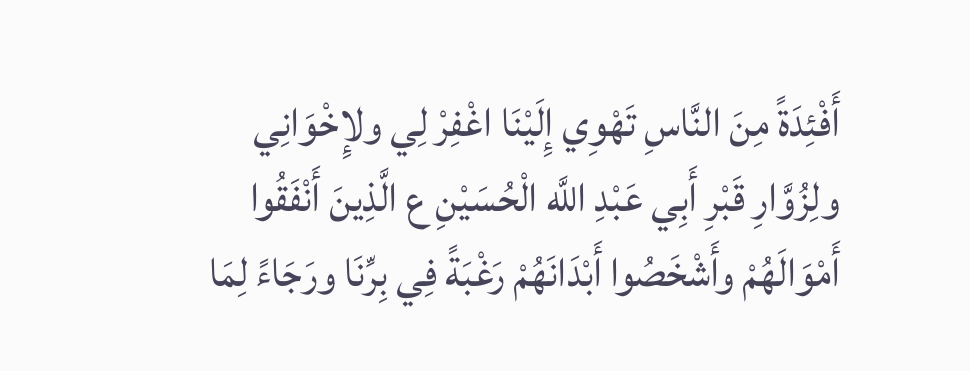أَفْئِدَةً مِنَ النَّاسِ تَهْوِي إِلَيْنَا اغْفِرْ لِي ولإِخْوَانِي ولِزُوَّارِ قَبْرِ أَبِي عَبْدِ اللَّه الْحُسَيْنِ ع الَّذِينَ أَنْفَقُوا أَمْوَالَهُمْ وأَشْخَصُوا أَبْدَانَهُمْ رَغْبَةً فِي بِرِّنَا ورَجَاءً لِمَا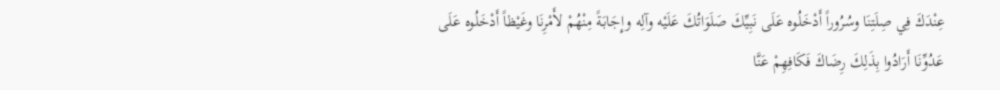عِنْدَكَ فِي صِلَتِنَا وسُرُوراً أَدْخَلُوه عَلَى نَبِيِّكَ صَلَوَاتُكَ عَلَيْه وآلِه وإِجَابَةً مِنْهُمْ لأَمْرِنَا وغَيْظاً أَدْخَلُوه عَلَى عَدُوِّنَا أَرَادُوا بِذَلِكَ رِضَاكَ فَكَافِهِمْ عَنَّا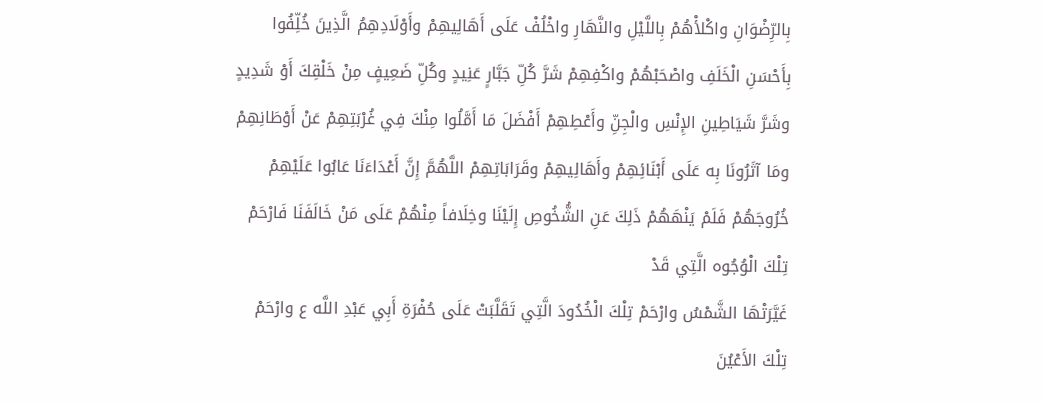بِالرِّضْوَانِ واكْلأْهُمْ بِاللَّيْلِ والنَّهَارِ واخْلُفْ عَلَى أَهَالِيهِمْ وأَوْلَادِهِمُ الَّذِينَ خُلِّفُوا بِأَحْسَنِ الْخَلَفِ واصْحَبْهُمْ واكْفِهِمْ شَرَّ كُلِّ جَبَّارٍ عَنِيدٍ وكُلِّ ضَعِيفٍ مِنْ خَلْقِكَ أَوْ شَدِيدٍ وشَرَّ شَيَاطِينِ الإِنْسِ والْجِنِّ وأَعْطِهِمْ أَفْضَلَ مَا أَمَّلُوا مِنْكَ فِي غُرْبَتِهِمْ عَنْ أَوْطَانِهِمْ ومَا آثَرُونَا بِه عَلَى أَبْنَائِهِمْ وأَهَالِيهِمْ وقَرَابَاتِهِمْ اللَّهُمَّ إِنَّ أَعْدَاءَنَا عَابُوا عَلَيْهِمْ خُرُوجَهُمْ فَلَمْ يَنْهَهُمْ ذَلِكَ عَنِ الشُّخُوصِ إِلَيْنَا وخِلَافاً مِنْهُمْ عَلَى مَنْ خَالَفَنَا فَارْحَمْ تِلْكَ الْوُجُوه الَّتِي قَدْ
غَيَّرَتْهَا الشَّمْسُ وارْحَمْ تِلْكَ الْخُدُودَ الَّتِي تَقَلَّبَتْ عَلَى حُفْرَةِ أَبِي عَبْدِ اللَّه ع وارْحَمْ تِلْكَ الأَعْيُنَ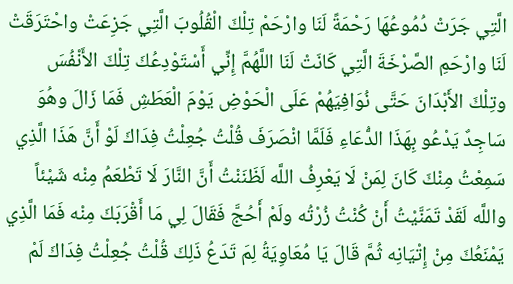الَّتِي جَرَتْ دُمُوعُهَا رَحْمَةً لَنَا وارْحَمْ تِلْكَ الْقُلُوبَ الَّتِي جَزِعَتْ واحْتَرَقَتْ لَنَا وارْحَمِ الصَّرْخَةَ الَّتِي كَانَتْ لَنَا اللَّهُمَّ إِنِّي أَسْتَوْدِعُكَ تِلْكَ الأَنْفُسَ وتِلْكَ الأَبْدَانَ حَتَّى نُوَافِيَهُمْ عَلَى الْحَوْضِ يَوْمَ الْعَطَشِ فَمَا زَالَ وهُوَ سَاجِدٌ يَدْعُو بِهَذَا الدُّعَاءِ فَلَمَّا انْصَرَفَ قُلْتُ جُعِلْتُ فِدَاكَ لَوْ أَنَّ هَذَا الَّذِي سَمِعْتُ مِنْكَ كَانَ لِمَنْ لَا يَعْرِفُ اللَّه لَظَنَنْتُ أَنَّ النَّارَ لَا تَطْعَمُ مِنْه شَيْئاً واللَّه لَقَدْ تَمَنَّيْتُ أَنْ كُنْتُ زُرْتُه ولَمْ أَحُجَّ فَقَالَ لِي مَا أَقْرَبَكَ مِنْه فَمَا الَّذِي يَمْنَعُكَ مِنْ إِتْيَانِه ثُمَّ قَالَ يَا مُعَاوِيَةُ لِمَ تَدَعُ ذَلِكَ قُلْتُ جُعِلْتُ فِدَاكَ لَمْ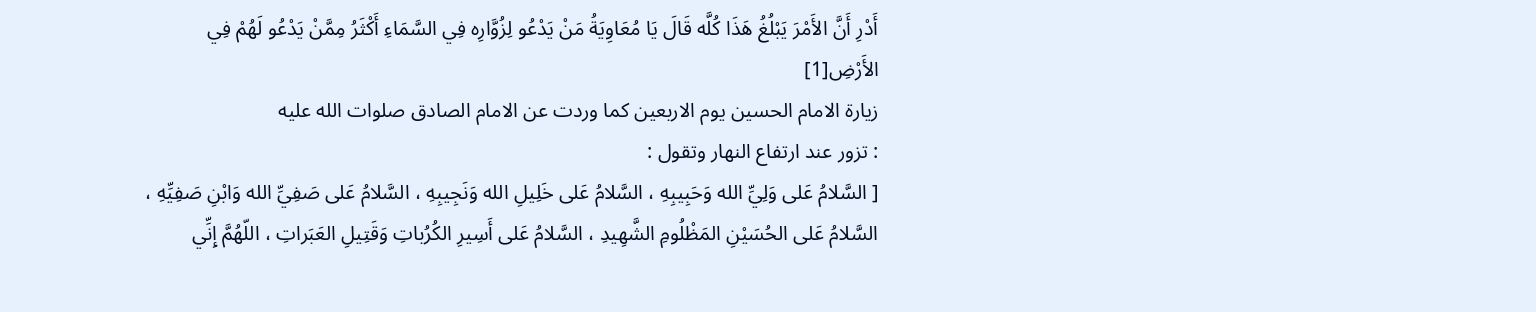أَدْرِ أَنَّ الأَمْرَ يَبْلُغُ هَذَا كُلَّه قَالَ يَا مُعَاوِيَةُ مَنْ يَدْعُو لِزُوَّارِه فِي السَّمَاءِ أَكْثَرُ مِمَّنْ يَدْعُو لَهُمْ فِي الأَرْضِ[1]
زيارة الامام الحسين يوم الاربعين كما وردت عن الامام الصادق صلوات الله عليه
: تزور عند ارتفاع النهار وتقول :
[ السَّلامُ عَلى وَلِيِّ الله وَحَبِيبِهِ ، السَّلامُ عَلى خَلِيلِ الله وَنَجِيبِهِ ، السَّلامُ عَلى صَفِيِّ الله وَابْنِ صَفِيِّهِ ، السَّلامُ عَلى الحُسَيْنِ المَظْلُومِ الشَّهِيدِ ، السَّلامُ عَلى أَسِيرِ الكُرُباتِ وَقَتِيلِ العَبَراتِ ، اللّهُمَّ إِنِّي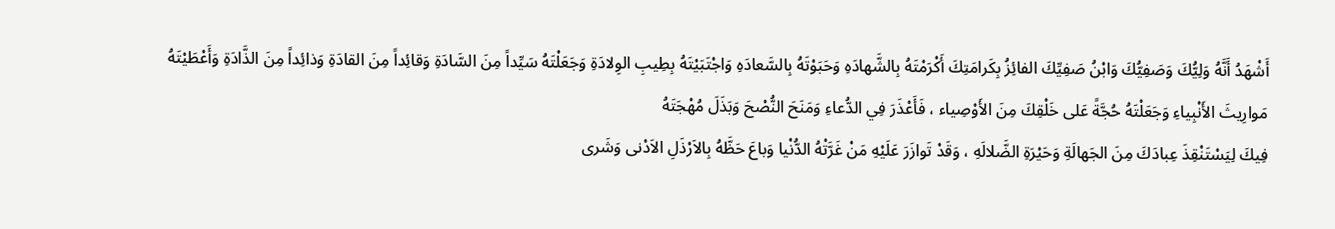أَشْهَدُ أَنَّهُ وَلِيُّكَ وَصَفِيُّكَ وَابْنُ صَفِيِّكَ الفائِزُ بِكَرامَتِكَ أَكْرَمْتَهُ بِالشَّهادَهِ وَحَبَوْتَهُ بِالسَّعادَهِ وَاجْتَبَيْتَهُ بِطِيبِ الوِلادَةِ وَجَعَلْتَهُ سَيِّداً مِنَ السَّادَةِ وَقائِداً مِنَ القادَةِ وَذائِداً مِنَ الذَّادَةِ وَأَعْطَيْتَهُ مَوارِيثَ الأَنْبِياءِ وَجَعَلْتَهُ حُجَّةً عَلى خَلْقِكَ مِنَ الأَوْصِياء ، فَأَعْذَرَ فِي الدُّعاءِ وَمَنَحَ النُّصْحَ وَبَذَلَ مُهْجَتَهُ
فِيكَ لِيَسْتَنْقِذَ عِبادَكَ مِنَ الجَهالَةِ وَحَيْرَةِ الضَّلالَهِ ، وَقَدْ تَوازَرَ عَلَيْهِ مَنْ غَرَّتْهُ الدُّنْيا وَباعَ حَظَّهُ بِالاَرْذَلِ الاَدْنى وَشَرى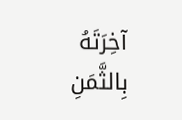آخِرَتَهُ بِالثَّمَنِ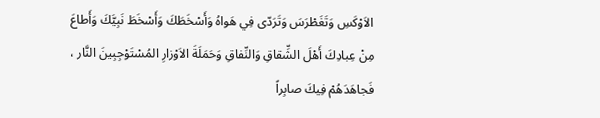الاَوْكَسِ وَتَغَطْرَسَ وَتَرَدّى فِي هَواهُ وَأَسْخَطَكَ وَأَسْخَطَ نَبِيَّكَ وَأَطاعَ مِنْ عِبادِكَ أَهْلَ الشِّقاقِ وَالنِّفاقِ وَحَمَلَةَ الاَوْزارِ المُسْتَوْجِبِينَ النَّار ، فَجاهَدَهُمْ فِيكَ صابِراً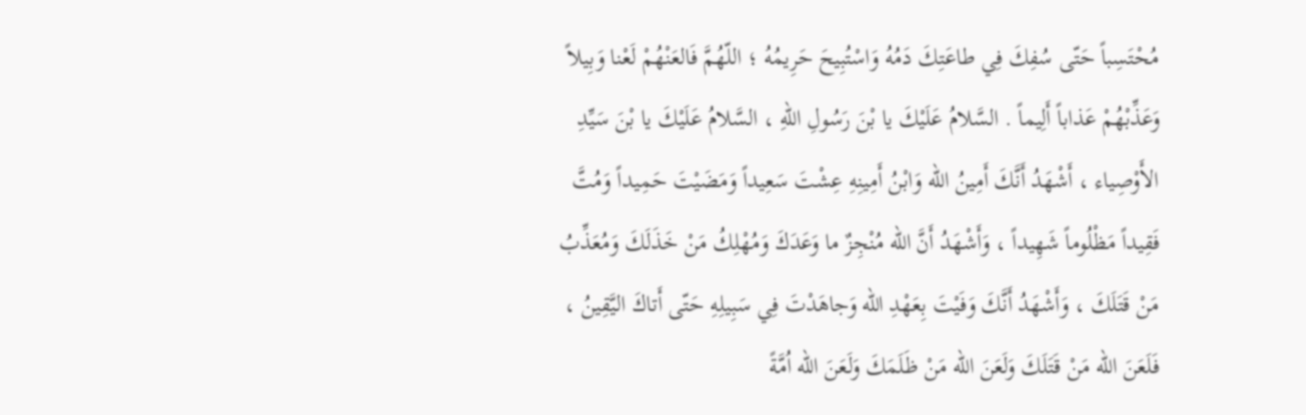مُحْتَسِباً حَتّى سُفِكَ فِي طاعَتِكَ دَمُهُ وَاسْتُبِيحَ حَرِيمُهُ ؛ اللّهُمَّ فَالعَنْهُمْ لَعْنا وَبِيلاً وَعَذِّبْهُمْ عَذاباً أَلِيماً . السَّلامُ عَلَيْكَ يا بْنَ رَسُولِ اللهِ ، السَّلامُ عَلَيْكَ يا بْنَ سَيِّدِ الأَوْصِياء ، أَشْهَدُ أَنَّكَ أَمِينُ الله وَابْنُ أَمِينِهِ عِشْتَ سَعِيداً وَمَضَيْتَ حَمِيداً وَمُتَّ فَقِيداً مَظْلُوماً شَهِيداً ، وَأَشْهَدُ أَنَّ الله مُنْجِزٌ ما وَعَدَكَ وَمُهْلِكُ مَنْ خَذَلَكَ وَمُعَذِّبُ مَنْ قَتَلَكَ ، وَأَشْهَدُ أَنَّكَ وَفَيْتَ بِعَهْدِ الله وَجاهَدْتَ فِي سَبِيلِهِ حَتّى أَتاكَ اليَّقِينُ ، فَلَعَنَ الله مَنْ قَتَلَكَ وَلَعَنَ الله مَنْ ظَلَمَكَ وَلَعَنَ الله اُمَّةً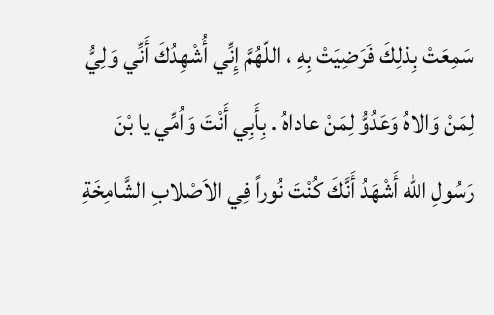سَمِعَتْ بِذلِكَ فَرَضِيَتْ بِهِ ، اللّهُمَّ إِنِّي أُشْهِدُكَ أَنِّي وَلِيُّ لِمَنْ وَالاهُ وَعَدُوُّ لِمَنْ عاداهُ . بِأَبِي أَنْتَ وَاُمِّي يا بْنَ رَسُولِ الله أَشْهَدُ أَنَّكَ كُنْتَ نُوراً فِي الاَصْلابِ الشَّامِخَةِ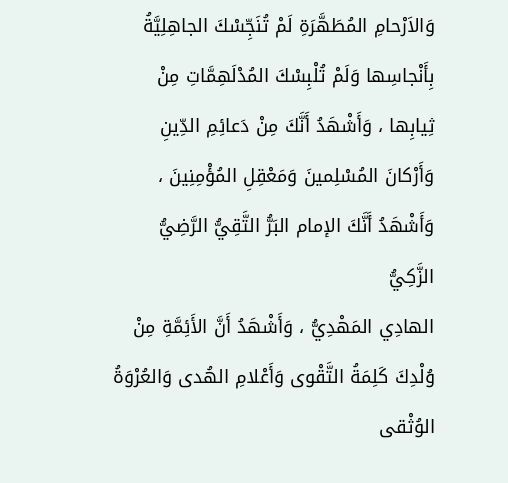وَالاَرْحامِ المُطَهَّرَةِ لَمْ تُنَجِّسْكَ الجاهِلِيَّةُ بِأَنْجاسِها وَلَمْ تُلْبِسْكَ المُدْلَهِمَّاتِ مِنْ ثِيابِها ، وَأَشْهَدُ أَنَّكَ مِنْ دَعائِمِ الدِّينِ وَأَرْكانَ المُسْلِمينَ وَمَعْقِلِ المُؤْمِنِينَ ، وَأَشْهَدُ أَنَّكَ الإمام البَرُّ التَّقِيُّ الرَّضِيُّ الزَّكِيُّ
الهادِي المَهْدِيُّ ، وَأَشْهَدُ أَنَّ الأَئِمَّةِ مِنْ وُلْدِكَ كَلِمَةُ التَّقْوى وَأَعْلامِ الهُدى وَالعُرْوَةُ الوُثْقى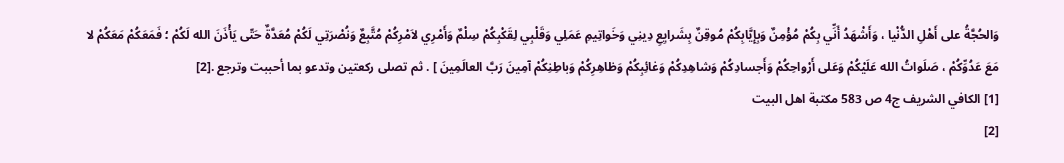وَالحُجَّةُ على أَهْلِ الدُّنْيا ، وَأَشْهَدُ أَنِّي بِكُمْ مُؤْمِنٌ وَبِإِيَّابِكُمْ مُوقِنٌ بِشَرايِعِ دِينِي وَخَواتِيمِ عَمَلِي وَقَلْبِي لِقَكْبِكُمْ سِلْمٌ وَأَمْرِي لاَمْرِكُمْ مُتَّبِعٌ وَنُصْرَتِي لَكُمْ مُعَدَّةٌ حَتّى يَأْذَنَ الله لَكُمْ ؛ فَمَعَكُمْ مَعَكُمْ لا مَعَ عَدُوِّكُمْ ، صَلَواتُ الله عَلَيْكُمْ وَعَلى أَرْواحِكُمْ وَأَجسادِكُمْ وَشاهِدِكُمْ وَغائِبِكُمْ وَظاهِرِكُمْ وَباطِنِكُمْ آمِينَ رَبَّ العالَمِينَ ] . ثم تصلى ركعتين وتدعو بما أحببت وترجع .[2]
[1] الكافي الشريف ج4 ص 583 مكتبة اهل البيت
[2]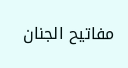مفاتيح الجنان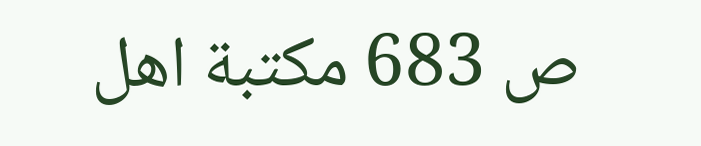ص 683 مكتبة اهل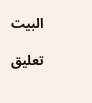البيت

تعليق